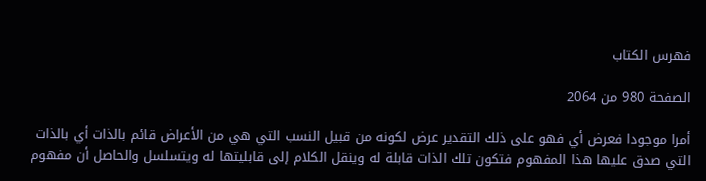فهرس الكتاب

الصفحة 980 من 2064

أمرا موجودا فعرض أي فهو على ذلك التقدير عرض لكونه من قبيل النسب التي هي من الأعراض قائم بالذات أي بالذات التي صدق عليها هذا المفهوم فتكون تلك الذات قابلة له وينقل الكلام إلى قابليتها له ويتسلسل والحاصل أن مفهوم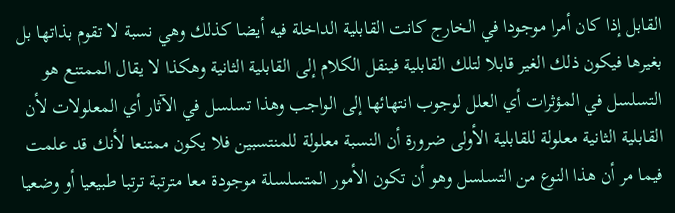القابل إذا كان أمرا موجودا في الخارج كانت القابلية الداخلة فيه أيضا كذلك وهي نسبة لا تقوم بذاتها بل بغيرها فيكون ذلك الغير قابلا لتلك القابلية فينقل الكلام إلى القابلية الثانية وهكذا لا يقال الممتنع هو التسلسل في المؤثرات أي العلل لوجوب انتهائها إلى الواجب وهذا تسلسل في الآثار أي المعلولات لأن القابلية الثانية معلولة للقابلية الأولى ضرورة أن النسبة معلولة للمنتسبين فلا يكون ممتنعا لأنك قد علمت فيما مر أن هذا النوع من التسلسل وهو أن تكون الأمور المتسلسلة موجودة معا مترتبة ترتبا طبيعيا أو وضعيا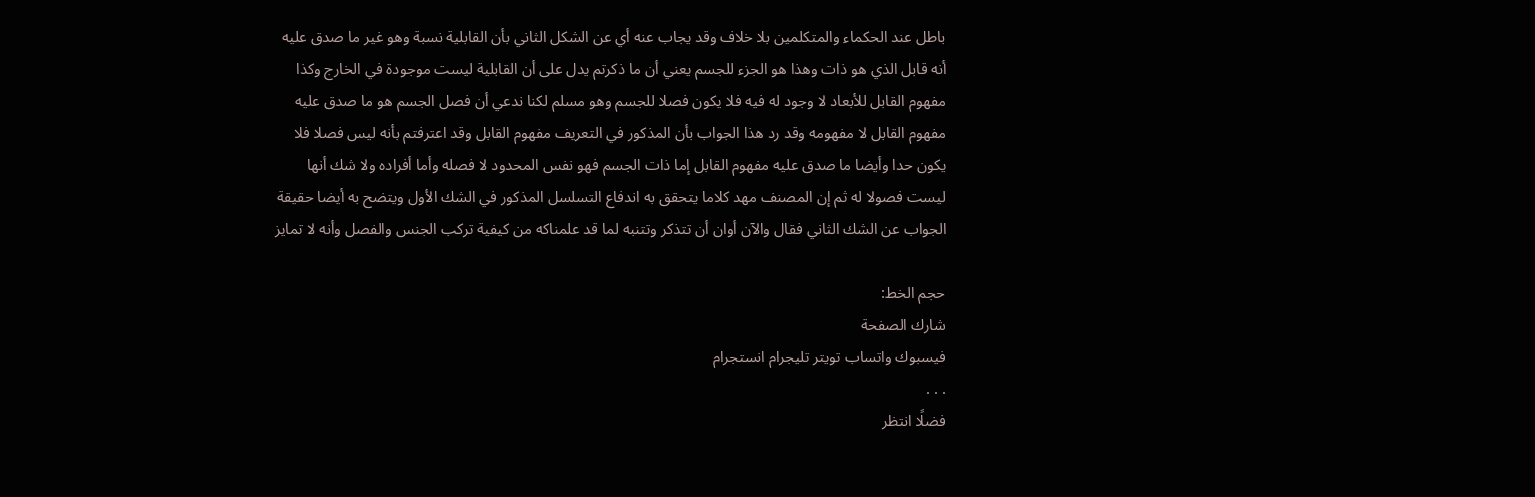باطل عند الحكماء والمتكلمين بلا خلاف وقد يجاب عنه أي عن الشكل الثاني بأن القابلية نسبة وهو غير ما صدق عليه أنه قابل الذي هو ذات وهذا هو الجزء للجسم يعني أن ما ذكرتم يدل على أن القابلية ليست موجودة في الخارج وكذا مفهوم القابل للأبعاد لا وجود له فيه فلا يكون فصلا للجسم وهو مسلم لكنا ندعي أن فصل الجسم هو ما صدق عليه مفهوم القابل لا مفهومه وقد رد هذا الجواب بأن المذكور في التعريف مفهوم القابل وقد اعترفتم بأنه ليس فصلا فلا يكون حدا وأيضا ما صدق عليه مفهوم القابل إما ذات الجسم فهو نفس المحدود لا فصله وأما أفراده ولا شك أنها ليست فصولا له ثم إن المصنف مهد كلاما يتحقق به اندفاع التسلسل المذكور في الشك الأول ويتضح به أيضا حقيقة الجواب عن الشك الثاني فقال والآن أوان أن تتذكر وتتنبه لما قد علمناكه من كيفية تركب الجنس والفصل وأنه لا تمايز

حجم الخط:
شارك الصفحة
فيسبوك واتساب تويتر تليجرام انستجرام
. . .
فضلًا انتظر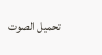تحميل الصوت